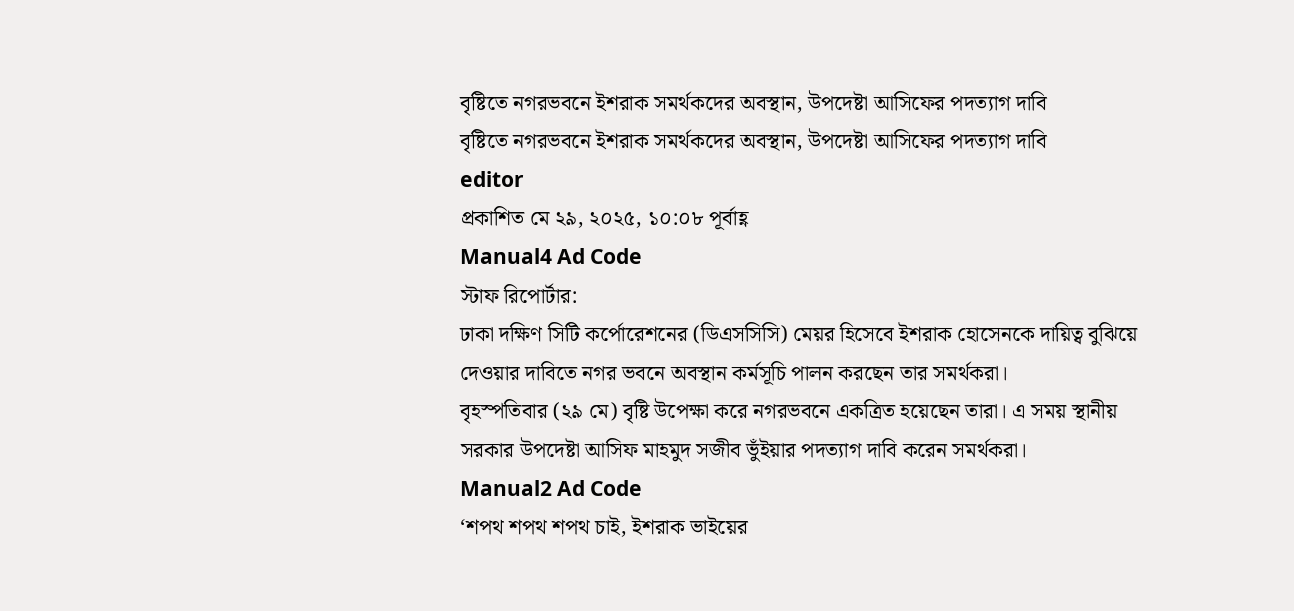বৃষ্টিতে নগরভবনে ইশরাক সমর্থকদের অবস্থান, উপদেষ্টা আসিফের পদত্যাগ দাবি
বৃষ্টিতে নগরভবনে ইশরাক সমর্থকদের অবস্থান, উপদেষ্টা আসিফের পদত্যাগ দাবি
editor
প্রকাশিত মে ২৯, ২০২৫, ১০:০৮ পূর্বাহ্ণ
Manual4 Ad Code
স্টাফ রিপোর্টার:
ঢাকা দক্ষিণ সিটি কর্পোরেশনের (ডিএসসিসি) মেয়র হিসেবে ইশরাক হোসেনকে দায়িত্ব বুঝিয়ে দেওয়ার দাবিতে নগর ভবনে অবস্থান কর্মসূচি পালন করছেন তার সমর্থকরা।
বৃহস্পতিবার (২৯ মে) বৃষ্টি উপেক্ষা করে নগরভবনে একত্রিত হয়েছেন তারা। এ সময় স্থানীয় সরকার উপদেষ্টা আসিফ মাহমুদ সজীব ভুঁইয়ার পদত্যাগ দাবি করেন সমর্থকরা।
Manual2 Ad Code
‘শপথ শপথ শপথ চাই, ইশরাক ভাইয়ের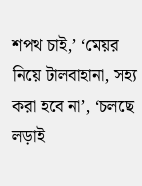শপথ চাই,’ ‘মেয়র নিয়ে টালবাহানা, সহ্য করা হবে না’, ‘চলছে লড়াই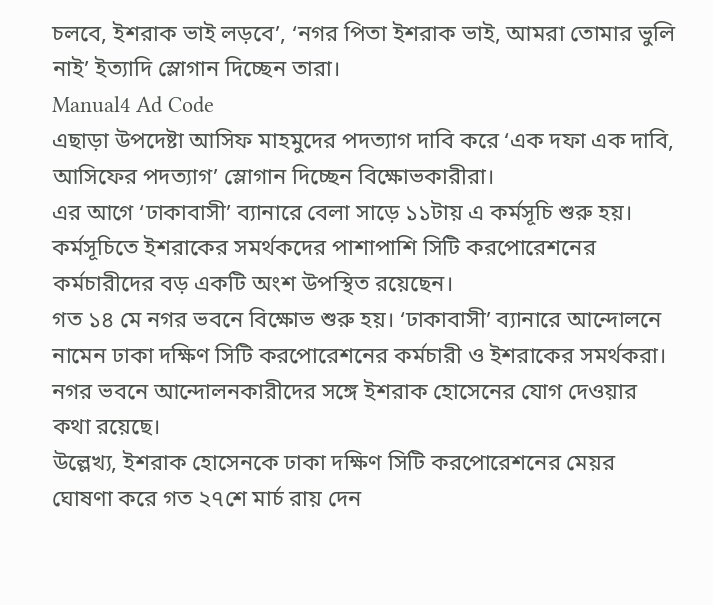চলবে, ইশরাক ভাই লড়বে’, ‘নগর পিতা ইশরাক ভাই, আমরা তোমার ভুলি নাই’ ইত্যাদি স্লোগান দিচ্ছেন তারা।
Manual4 Ad Code
এছাড়া উপদেষ্টা আসিফ মাহমুদের পদত্যাগ দাবি করে ‘এক দফা এক দাবি, আসিফের পদত্যাগ’ স্লোগান দিচ্ছেন বিক্ষোভকারীরা।
এর আগে ‘ঢাকাবাসী’ ব্যানারে বেলা সাড়ে ১১টায় এ কর্মসূচি শুরু হয়। কর্মসূচিতে ইশরাকের সমর্থকদের পাশাপাশি সিটি করপোরেশনের কর্মচারীদের বড় একটি অংশ উপস্থিত রয়েছেন।
গত ১৪ মে নগর ভবনে বিক্ষোভ শুরু হয়। ‘ঢাকাবাসী’ ব্যানারে আন্দোলনে নামেন ঢাকা দক্ষিণ সিটি করপোরেশনের কর্মচারী ও ইশরাকের সমর্থকরা।
নগর ভবনে আন্দোলনকারীদের সঙ্গে ইশরাক হোসেনের যোগ দেওয়ার কথা রয়েছে।
উল্লেখ্য, ইশরাক হোসেনকে ঢাকা দক্ষিণ সিটি করপোরেশনের মেয়র ঘোষণা করে গত ২৭শে মার্চ রায় দেন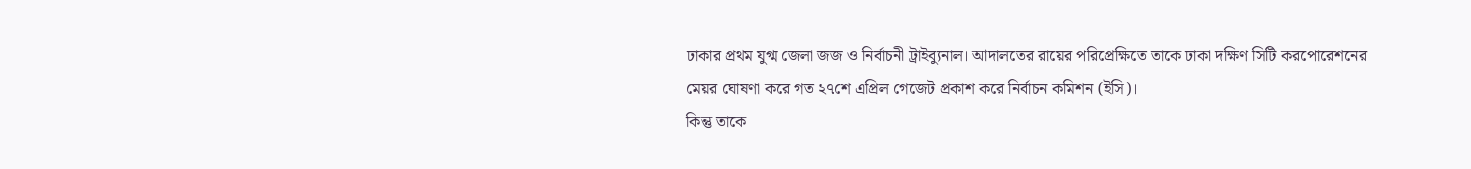ঢাকার প্রথম যুগ্ম জেলা জজ ও নির্বাচনী ট্রাইব্যুনাল। আদালতের রায়ের পরিপ্রেক্ষিতে তাকে ঢাকা দক্ষিণ সিটি করপোরেশনের মেয়র ঘোষণা করে গত ২৭শে এপ্রিল গেজেট প্রকাশ করে নির্বাচন কমিশন (ইসি)।
কিন্তু তাকে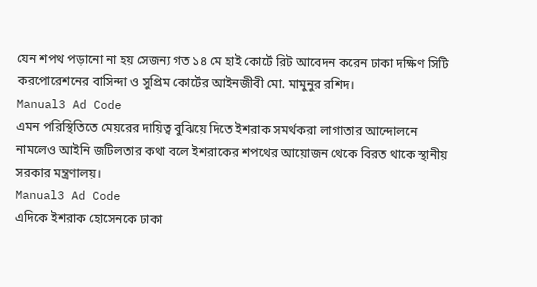যেন শপথ পড়ানো না হয় সেজন্য গত ১৪ মে হাই কোর্টে রিট আবেদন করেন ঢাকা দক্ষিণ সিটি করপোরেশনের বাসিন্দা ও সুপ্রিম কোর্টের আইনজীবী মো. মামুনুর রশিদ।
Manual3 Ad Code
এমন পরিস্থিতিতে মেয়রের দায়িত্ব বুঝিয়ে দিতে ইশরাক সমর্থকরা লাগাতার আন্দোলনে নামলেও আইনি জটিলতার কথা বলে ইশরাকের শপথের আয়োজন থেকে বিরত থাকে স্থানীয় সরকার মন্ত্রণালয়।
Manual3 Ad Code
এদিকে ইশরাক হোসেনকে ঢাকা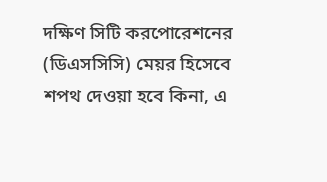দক্ষিণ সিটি করপোরেশনের (ডিএসসিসি) মেয়র হিসেবে শপথ দেওয়া হবে কিনা, এ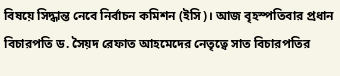বিষয়ে সিদ্ধান্ত নেবে নির্বাচন কমিশন (ইসি)। আজ বৃহস্পতিবার প্রধান বিচারপতি ড. সৈয়দ রেফাত আহমেদের নেতৃত্বে সাত বিচারপতির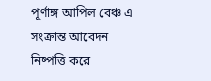পূর্ণাঙ্গ আপিল বেঞ্চ এ সংক্রান্ত আবেদন নিষ্পত্তি করে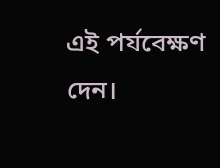এই পর্যবেক্ষণ দেন।